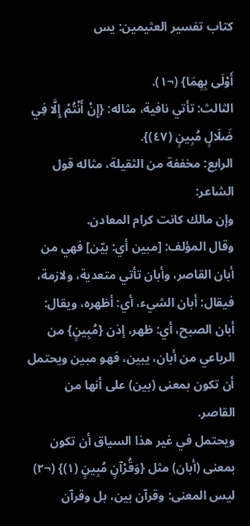كتاب تفسير العثيمين: يس

أَوْلَى بِهِمَا} (¬١).
الثالث: تأتي نافية، مثاله: {إِنْ أَنْتُمْ إِلَّا فِي ضَلَالٍ مُبِينٍ (٤٧)}.
الرابع: مخففة من الثقيلة، مثاله قول الشاعر:
وإن مالك كانت كرام المعادن.
وقال المؤلف: [مبين أي: بيّن] فهي من أبان القاصر، وأبان تأتي متعدية، ولازمة، فيقال: أبان الشيء، أي: أظهره، ويقال: أبان الصبح، أي: ظهر، إذن {مُبِينٍ} من الرباعي من أبان، يبين، فهو مبين ويحتمل أن تكون بمعنى (بين) على أنها من القاصر.
ويحتمل في غير هذا السياق أن تكون بمعنى (أبان) مثل {وَقُرْآنٍ مُبِينٍ (١)} (¬٢) ليس المعنى: وقرآن بين، بل وقرآن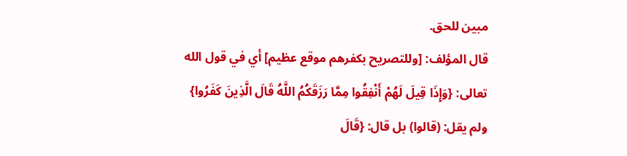مبين للحق.
قال المؤلف: [وللتصريح بكفرهم موقع عظيم] أي في قول الله تعالى: {وَإِذَا قِيلَ لَهُمْ أَنْفِقُوا مِمَّا رَزَقَكُمُ اللَّهُ قَالَ الَّذِينَ كَفَرُوا} ولم يقل: (قالوا) بل قال: {قَالَ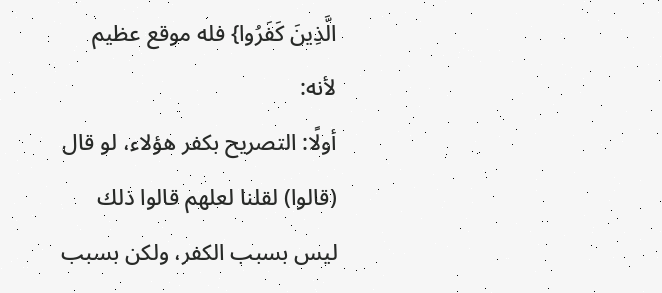الَّذِينَ كَفَرُوا} فله موقع عظيم لأنه:
أولًا: التصريح بكفر هؤلاء، لو قال (قالوا) لقلنا لعلهم قالوا ذلك ليس بسبب الكفر، ولكن بسبب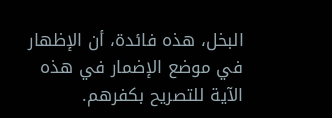البخل، هذه فائدة، أن الإظهار في موضع الإضمار في هذه الآية للتصريح بكفرهم.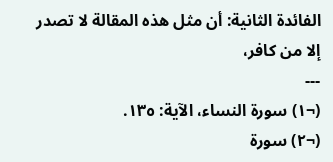الفائدة الثانية: أن مثل هذه المقالة لا تصدر إلا من كافر،
---
(¬١) سورة النساء، الآية: ١٣٥.
(¬٢) سورة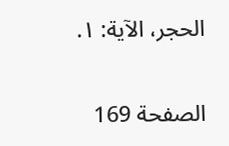الحجر، الآية: ١.

الصفحة 169